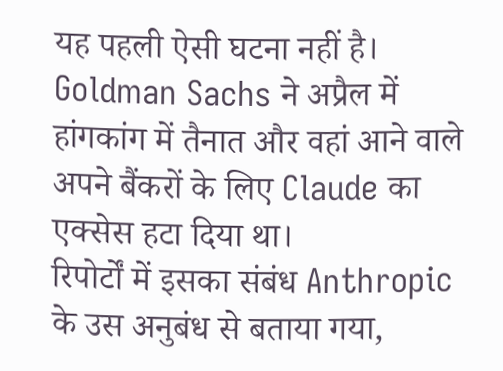यह पहली ऐसी घटना नहीं है। Goldman Sachs ने अप्रैल में हांगकांग में तैनात और वहां आने वाले अपने बैंकरों के लिए Claude का एक्सेस हटा दिया था।
रिपोर्टों में इसका संबंध Anthropic के उस अनुबंध से बताया गया,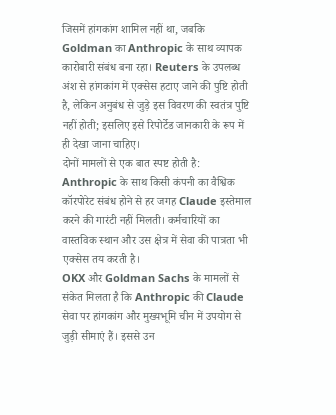जिसमें हांगकांग शामिल नहीं था, जबकि Goldman का Anthropic के साथ व्यापक कारोबारी संबंध बना रहा। Reuters के उपलब्ध अंश से हांगकांग में एक्सेस हटाए जाने की पुष्टि होती है, लेकिन अनुबंध से जुड़े इस विवरण की स्वतंत्र पुष्टि नहीं होती; इसलिए इसे रिपोर्टेड जानकारी के रूप में ही देखा जाना चाहिए।
दोनों मामलों से एक बात स्पष्ट होती है: Anthropic के साथ किसी कंपनी का वैश्विक कॉरपोरेट संबंध होने से हर जगह Claude इस्तेमाल करने की गारंटी नहीं मिलती। कर्मचारियों का वास्तविक स्थान और उस क्षेत्र में सेवा की पात्रता भी एक्सेस तय करती है।
OKX और Goldman Sachs के मामलों से संकेत मिलता है कि Anthropic की Claude सेवा पर हांगकांग और मुख्यभूमि चीन में उपयोग से जुड़ी सीमाएं हैं। इससे उन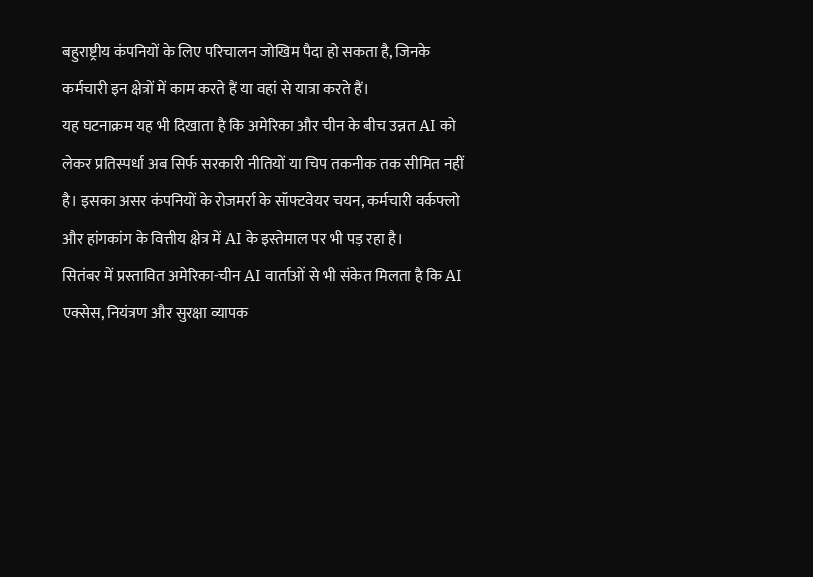बहुराष्ट्रीय कंपनियों के लिए परिचालन जोखिम पैदा हो सकता है, जिनके कर्मचारी इन क्षेत्रों में काम करते हैं या वहां से यात्रा करते हैं।
यह घटनाक्रम यह भी दिखाता है कि अमेरिका और चीन के बीच उन्नत AI को लेकर प्रतिस्पर्धा अब सिर्फ सरकारी नीतियों या चिप तकनीक तक सीमित नहीं है। इसका असर कंपनियों के रोजमर्रा के सॉफ्टवेयर चयन, कर्मचारी वर्कफ्लो और हांगकांग के वित्तीय क्षेत्र में AI के इस्तेमाल पर भी पड़ रहा है।
सितंबर में प्रस्तावित अमेरिका-चीन AI वार्ताओं से भी संकेत मिलता है कि AI एक्सेस, नियंत्रण और सुरक्षा व्यापक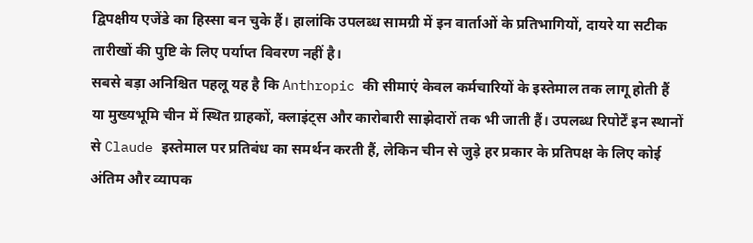द्विपक्षीय एजेंडे का हिस्सा बन चुके हैं। हालांकि उपलब्ध सामग्री में इन वार्ताओं के प्रतिभागियों, दायरे या सटीक तारीखों की पुष्टि के लिए पर्याप्त विवरण नहीं है।
सबसे बड़ा अनिश्चित पहलू यह है कि Anthropic की सीमाएं केवल कर्मचारियों के इस्तेमाल तक लागू होती हैं या मुख्यभूमि चीन में स्थित ग्राहकों, क्लाइंट्स और कारोबारी साझेदारों तक भी जाती हैं। उपलब्ध रिपोर्टें इन स्थानों से Claude इस्तेमाल पर प्रतिबंध का समर्थन करती हैं, लेकिन चीन से जुड़े हर प्रकार के प्रतिपक्ष के लिए कोई अंतिम और व्यापक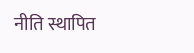नीति स्थापित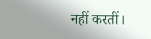नहीं करतीं।